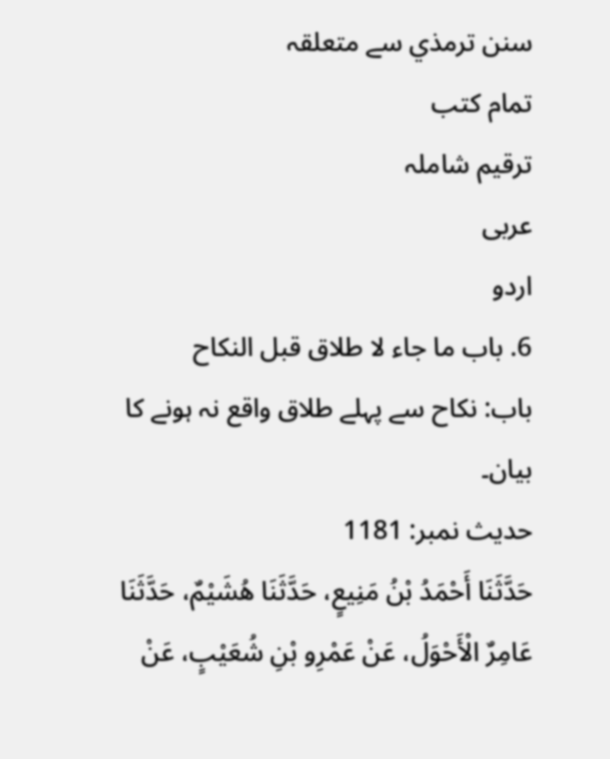سنن ترمذي سے متعلقہ
تمام کتب
ترقیم شاملہ
عربی
اردو
6. باب ما جاء لا طلاق قبل النكاح
باب: نکاح سے پہلے طلاق واقع نہ ہونے کا بیان۔
حدیث نمبر: 1181
حَدَّثَنَا أَحْمَدُ بْنُ مَنِيعٍ، حَدَّثَنَا هُشَيْمٌ، حَدَّثَنَا عَامِرٌ الْأَحْوَلُ، عَنْ عَمْرِو بْنِ شُعَيْبٍ، عَنْ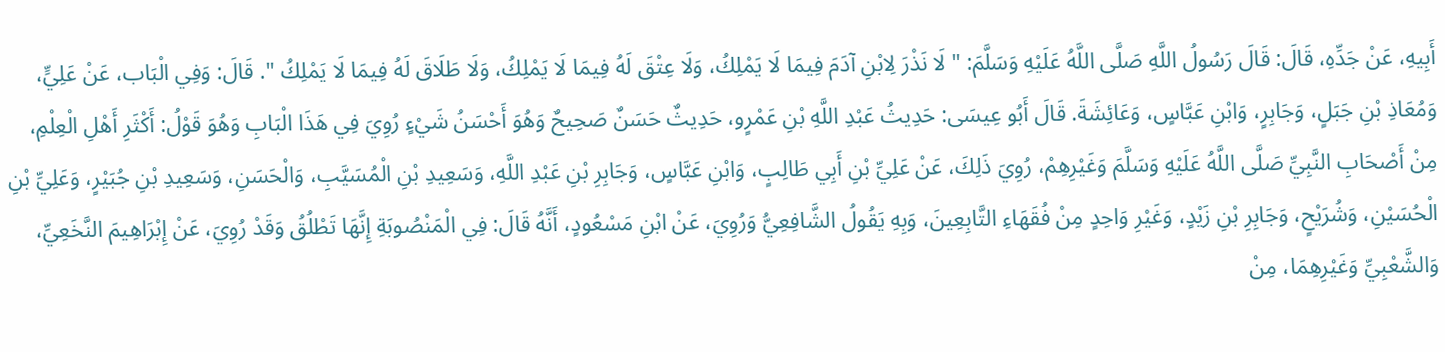أَبِيهِ، عَنْ جَدِّهِ، قَالَ: قَالَ رَسُولُ اللَّهِ صَلَّى اللَّهُ عَلَيْهِ وَسَلَّمَ: " لَا نَذْرَ لِابْنِ آدَمَ فِيمَا لَا يَمْلِكُ، وَلَا عِتْقَ لَهُ فِيمَا لَا يَمْلِكُ، وَلَا طَلَاقَ لَهُ فِيمَا لَا يَمْلِكُ ". قَالَ: وَفِي الْبَاب، عَنْ عَلِيٍّ، وَمُعَاذِ بْنِ جَبَلٍ، وَجَابِرٍ، وَابْنِ عَبَّاسٍ، وَعَائِشَةَ. قَالَ أَبُو عِيسَى: حَدِيثُ عَبْدِ اللَّهِ بْنِ عَمْرٍو، حَدِيثٌ حَسَنٌ صَحِيحٌ وَهُوَ أَحْسَنُ شَيْءٍ رُوِيَ فِي هَذَا الْبَابِ وَهُوَ قَوْلُ: أَكْثَرِ أَهْلِ الْعِلْمِ، مِنْ أَصْحَابِ النَّبِيِّ صَلَّى اللَّهُ عَلَيْهِ وَسَلَّمَ وَغَيْرِهِمْ، رُوِيَ ذَلِكَ، عَنْ عَلِيِّ بْنِ أَبِي طَالِبٍ، وَابْنِ عَبَّاسٍ، وَجَابِرِ بْنِ عَبْدِ اللَّهِ، وَسَعِيدِ بْنِ الْمُسَيَّبِ، وَالْحَسَنِ، وَسَعِيدِ بْنِ جُبَيْرٍ، وَعَلِيِّ بْنِ الْحُسَيْنِ، وَشُرَيْحٍ، وَجَابِرِ بْنِ زَيْدٍ، وَغَيْرِ وَاحِدٍ مِنْ فُقَهَاءِ التَّابِعِينَ، وَبِهِ يَقُولُ الشَّافِعِيُّ وَرُوِيَ، عَنْ ابْنِ مَسْعُودٍ، أَنَّهُ قَالَ: فِي الْمَنْصُوبَةِ إِنَّهَا تَطْلُقُ وَقَدْ رُوِيَ، عَنْ إِبْرَاهِيمَ النَّخَعِيِّ، وَالشَّعْبِيِّ وَغَيْرِهِمَا، مِنْ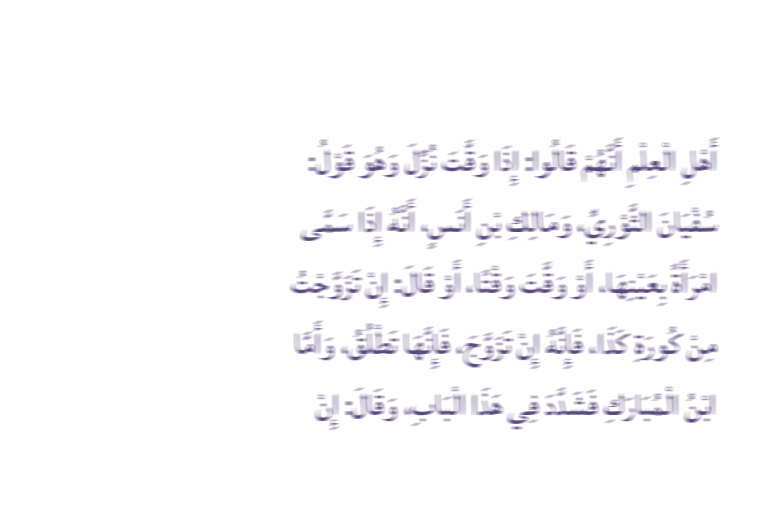أَهْلِ الْعِلْمِ أَنَّهُمْ قَالُوا: إِذَا وَقَّتَ نُزِّلَ وَهُوَ قَوْلُ: سُفْيَانَ الثَّوْرِيِّ، وَمَالِكِ بْنِ أَنَسٍ، أَنَّهُ إِذَا سَمَّى امْرَأَةً بِعَيْنِهَا، أَوْ وَقَّتَ وَقْتًا، أَوْ قَالَ: إِنْ تَزَوَّجْتُ مِنْ كُورَةِ كَذَا، فَإِنَّهُ إِنْ تَزَوَّجَ، فَإِنَّهَا تَطْلُقُ، وَأَمَّا ابْنُ الْمُبَارَكِ فَشَدَّدَ فِي هَذَا الْبَابِ، وَقَالَ: إِنْ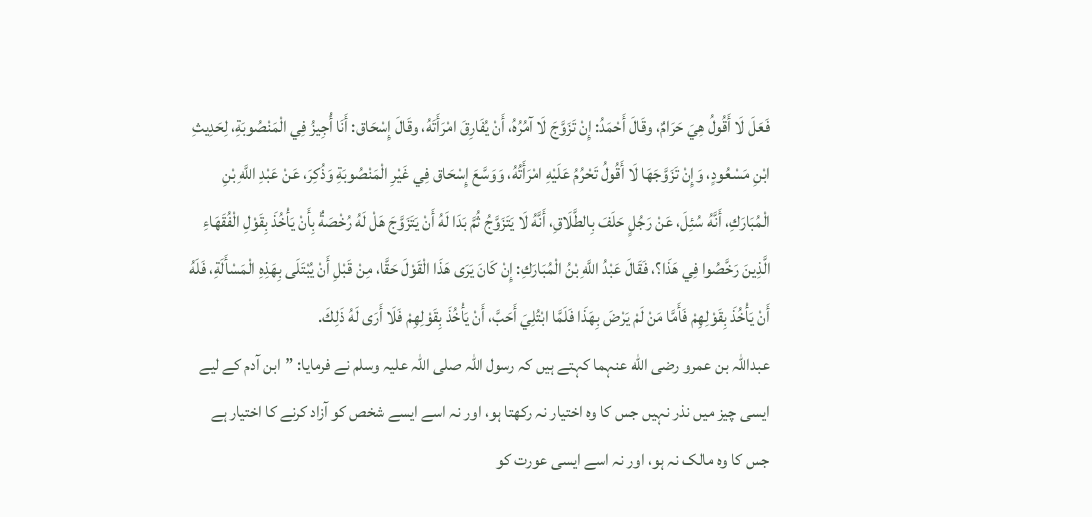فَعَلَ لَا أَقُولُ هِيَ حَرَامٌ، وقَالَ أَحْمَدُ: إِنْ تَزَوَّجَ لَا آمُرُهُ، أَنْ يُفَارِقَ امْرَأَتَهُ، وقَالَ إِسْحَاق: أَنَا أُجِيزُ فِي الْمَنْصُوبَةِ، لِحَدِيثِ ابْنِ مَسْعُودٍ، وَإِنْ تَزَوَّجَهَا لَا أَقُولُ تَحْرُمُ عَلَيْهِ امْرَأَتُهُ، وَوَسَّعَ إِسْحَاق فِي غَيْرِ الْمَنْصُوبَةِ وَذُكِرَ، عَنْ عَبْدِ اللَّهِ بْنِ الْمُبَارَكِ، أَنَّهُ سُئِلَ، عَنْ رَجُلٍ حَلَفَ بِالطَّلَاقِ، أَنَّهُ لَا يَتَزَوَّجُ ثُمَّ بَدَا لَهُ أَنْ يَتَزَوَّجَ هَلْ لَهُ رُخْصَةٌ بِأَنْ يَأْخُذَ بِقَوْلِ الْفُقَهَاءِ الَّذِينَ رَخَّصُوا فِي هَذَا؟، فَقَالَ عَبْدُ اللَّهِ بْنُ الْمُبَارَكِ: إِنْ كَانَ يَرَى هَذَا الْقَوْلَ حَقَّا، مِنْ قَبْلِ أَنْ يُبْتَلَى بِهَذِهِ الْمَسْأَلَةِ، فَلَهُ أَنْ يَأْخُذَ بِقَوْلِهِمْ فَأَمَّا مَنْ لَمْ يَرْضَ بِهَذَا فَلَمَّا ابْتُلِيَ أَحَبَّ، أَنْ يَأْخُذَ بِقَوْلِهِمْ فَلَا أَرَى لَهُ ذَلِكَ.
عبداللہ بن عمرو رضی الله عنہما کہتے ہیں کہ رسول اللہ صلی اللہ علیہ وسلم نے فرمایا: ”ابن آدم کے لیے ایسی چیز میں نذر نہیں جس کا وہ اختیار نہ رکھتا ہو، اور نہ اسے ایسے شخص کو آزاد کرنے کا اختیار ہے جس کا وہ مالک نہ ہو، اور نہ اسے ایسی عورت کو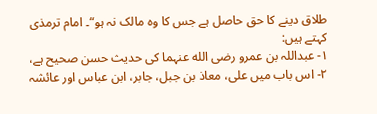طلاق دینے کا حق حاصل ہے جس کا وہ مالک نہ ہو“۔ امام ترمذی کہتے ہیں:
۱- عبداللہ بن عمرو رضی الله عنہما کی حدیث حسن صحیح ہے،
۲- اس باب میں علی، معاذ بن جبل، جابر، ابن عباس اور عائشہ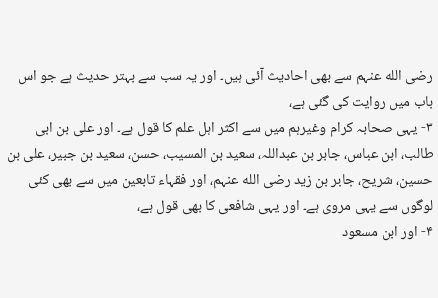رضی الله عنہم سے بھی احادیث آئی ہیں۔ اور یہ سب سے بہتر حدیث ہے جو اس باب میں روایت کی گئی ہے،
۳- یہی صحابہ کرام وغیرہم میں سے اکثر اہل علم کا قول ہے۔ اور علی بن ابی طالب، ابن عباس، جابر بن عبداللہ، سعید بن المسیب، حسن، سعید بن جبیر، علی بن حسین، شریح، جابر بن زید رضی الله عنہم، اور فقہاء تابعین میں سے بھی کئی لوگوں سے یہی مروی ہے۔ اور یہی شافعی کا بھی قول ہے،
۴- اور ابن مسعود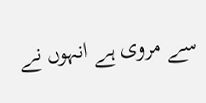سے مروی ہے انہوں نے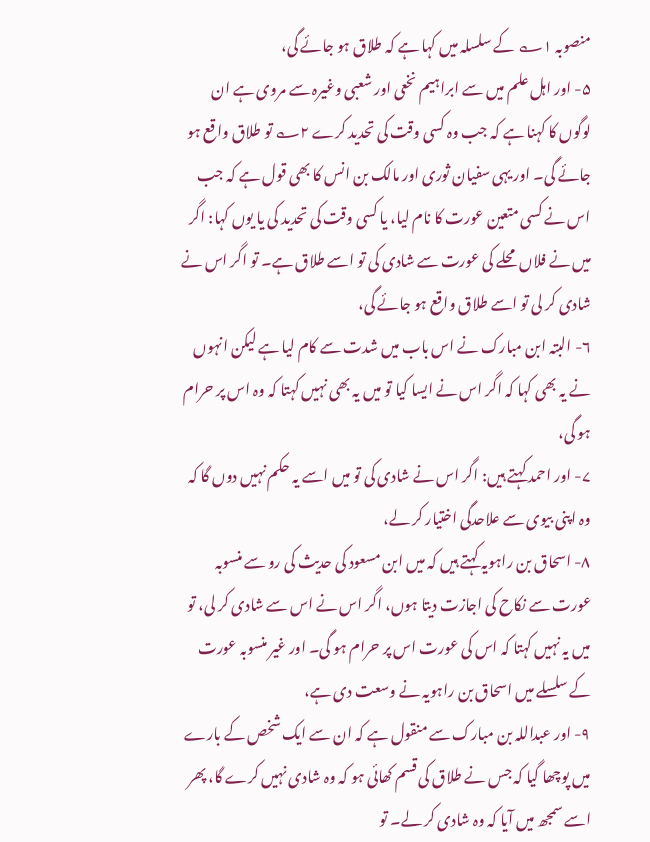منصوبہ ۱؎ کے سلسلہ میں کہا ہے کہ طلاق ہو جائے گی،
۵- اور اہل علم میں سے ابراہیم نخعی اور شعبی وغیرہ سے مروی ہے ان لوگوں کا کہنا ہے کہ جب وہ کسی وقت کی تحدید کرے ۲؎ تو طلاق واقع ہو جائے گی۔ اور یہی سفیان ثوری اور مالک بن انس کا بھی قول ہے کہ جب اس نے کسی متعین عورت کا نام لیا، یا کسی وقت کی تحدید کی یا یوں کہا: اگر میں نے فلاں محلے کی عورت سے شادی کی تو اسے طلاق ہے۔ تو اگر اس نے شادی کر لی تو اسے طلاق واقع ہو جائے گی،
۶- البتہ ابن مبارک نے اس باب میں شدت سے کام لیا ہے لیکن انہوں نے یہ بھی کہا کہ اگر اس نے ایسا کیا تو میں یہ بھی نہیں کہتا کہ وہ اس پر حرام ہو گی،
۷- اور احمد کہتے ہیں: اگر اس نے شادی کی تو میں اسے یہ حکم نہیں دوں گا کہ وہ اپنی بیوی سے علاحدگی اختیار کر لے،
۸- اسحاق بن راہویہ کہتے ہیں کہ میں ابن مسعود کی حدیث کی رو سے منسوبہ عورت سے نکاح کی اجازت دیتا ہوں، اگر اس نے اس سے شادی کر لی، تو میں یہ نہیں کہتا کہ اس کی عورت اس پر حرام ہو گی۔ اور غیر منسوبہ عورت کے سلسلے میں اسحاق بن راہویہ نے وسعت دی ہے،
۹- اور عبداللہ بن مبارک سے منقول ہے کہ ان سے ایک شخص کے بارے میں پوچھا گیا کہ جس نے طلاق کی قسم کھائی ہو کہ وہ شادی نہیں کرے گا، پھر اسے سمجھ میں آیا کہ وہ شادی کر لے۔ تو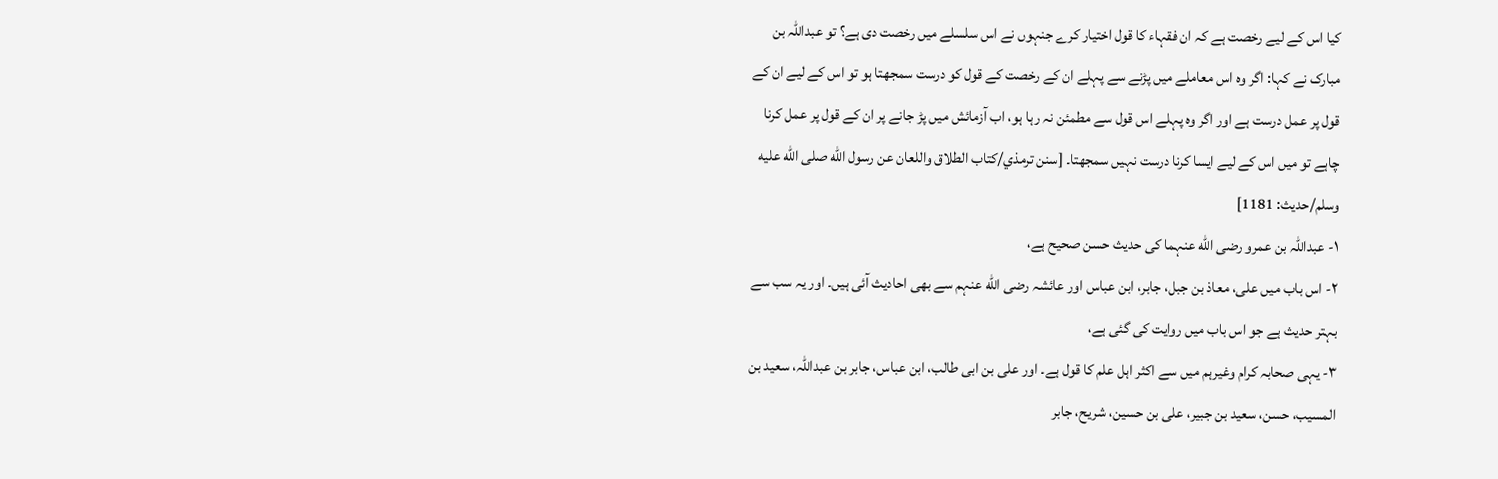کیا اس کے لیے رخصت ہے کہ ان فقہاء کا قول اختیار کرے جنہوں نے اس سلسلے میں رخصت دی ہے؟ تو عبداللہ بن مبارک نے کہا: اگر وہ اس معاملے میں پڑنے سے پہلے ان کے رخصت کے قول کو درست سمجھتا ہو تو اس کے لیے ان کے قول پر عمل درست ہے اور اگر وہ پہلے اس قول سے مطمئن نہ رہا ہو، اب آزمائش میں پڑ جانے پر ان کے قول پر عمل کرنا چاہے تو میں اس کے لیے ایسا کرنا درست نہیں سمجھتا۔ [سنن ترمذي/كتاب الطلاق واللعان عن رسول الله صلى الله عليه وسلم/حدیث: 1181]
۱- عبداللہ بن عمرو رضی الله عنہما کی حدیث حسن صحیح ہے،
۲- اس باب میں علی، معاذ بن جبل، جابر، ابن عباس اور عائشہ رضی الله عنہم سے بھی احادیث آئی ہیں۔ اور یہ سب سے بہتر حدیث ہے جو اس باب میں روایت کی گئی ہے،
۳- یہی صحابہ کرام وغیرہم میں سے اکثر اہل علم کا قول ہے۔ اور علی بن ابی طالب، ابن عباس، جابر بن عبداللہ، سعید بن المسیب، حسن، سعید بن جبیر، علی بن حسین، شریح، جابر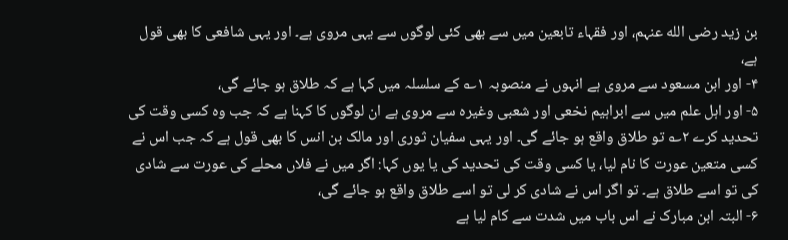بن زید رضی الله عنہم، اور فقہاء تابعین میں سے بھی کئی لوگوں سے یہی مروی ہے۔ اور یہی شافعی کا بھی قول ہے،
۴- اور ابن مسعود سے مروی ہے انہوں نے منصوبہ ۱؎ کے سلسلہ میں کہا ہے کہ طلاق ہو جائے گی،
۵- اور اہل علم میں سے ابراہیم نخعی اور شعبی وغیرہ سے مروی ہے ان لوگوں کا کہنا ہے کہ جب وہ کسی وقت کی تحدید کرے ۲؎ تو طلاق واقع ہو جائے گی۔ اور یہی سفیان ثوری اور مالک بن انس کا بھی قول ہے کہ جب اس نے کسی متعین عورت کا نام لیا، یا کسی وقت کی تحدید کی یا یوں کہا: اگر میں نے فلاں محلے کی عورت سے شادی کی تو اسے طلاق ہے۔ تو اگر اس نے شادی کر لی تو اسے طلاق واقع ہو جائے گی،
۶- البتہ ابن مبارک نے اس باب میں شدت سے کام لیا ہے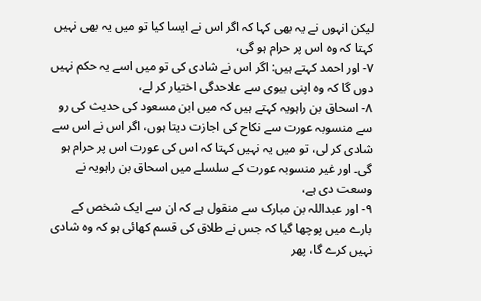لیکن انہوں نے یہ بھی کہا کہ اگر اس نے ایسا کیا تو میں یہ بھی نہیں کہتا کہ وہ اس پر حرام ہو گی،
۷- اور احمد کہتے ہیں: اگر اس نے شادی کی تو میں اسے یہ حکم نہیں دوں گا کہ وہ اپنی بیوی سے علاحدگی اختیار کر لے،
۸- اسحاق بن راہویہ کہتے ہیں کہ میں ابن مسعود کی حدیث کی رو سے منسوبہ عورت سے نکاح کی اجازت دیتا ہوں، اگر اس نے اس سے شادی کر لی، تو میں یہ نہیں کہتا کہ اس کی عورت اس پر حرام ہو گی۔ اور غیر منسوبہ عورت کے سلسلے میں اسحاق بن راہویہ نے وسعت دی ہے،
۹- اور عبداللہ بن مبارک سے منقول ہے کہ ان سے ایک شخص کے بارے میں پوچھا گیا کہ جس نے طلاق کی قسم کھائی ہو کہ وہ شادی نہیں کرے گا، پھر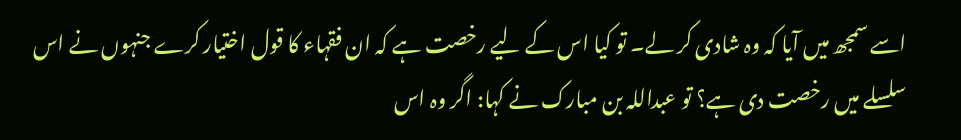اسے سمجھ میں آیا کہ وہ شادی کر لے۔ تو کیا اس کے لیے رخصت ہے کہ ان فقہاء کا قول اختیار کرے جنہوں نے اس سلسلے میں رخصت دی ہے؟ تو عبداللہ بن مبارک نے کہا: اگر وہ اس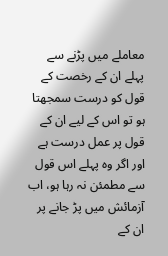معاملے میں پڑنے سے پہلے ان کے رخصت کے قول کو درست سمجھتا ہو تو اس کے لیے ان کے قول پر عمل درست ہے اور اگر وہ پہلے اس قول سے مطمئن نہ رہا ہو، اب آزمائش میں پڑ جانے پر ان کے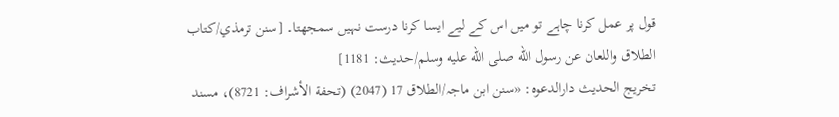قول پر عمل کرنا چاہے تو میں اس کے لیے ایسا کرنا درست نہیں سمجھتا۔ [سنن ترمذي/كتاب الطلاق واللعان عن رسول الله صلى الله عليه وسلم/حدیث: 1181]
تخریج الحدیث دارالدعوہ: «سنن ابن ماجہ/الطلاق 17 (2047) (تحفة الأشراف: 8721)، مسند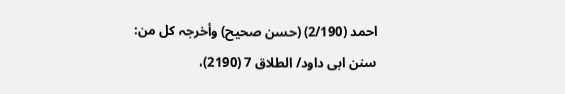احمد (2/190) (حسن صحیح) وأخرجہ کل من: سنن ابی داود/ الطلاق 7 (2190)،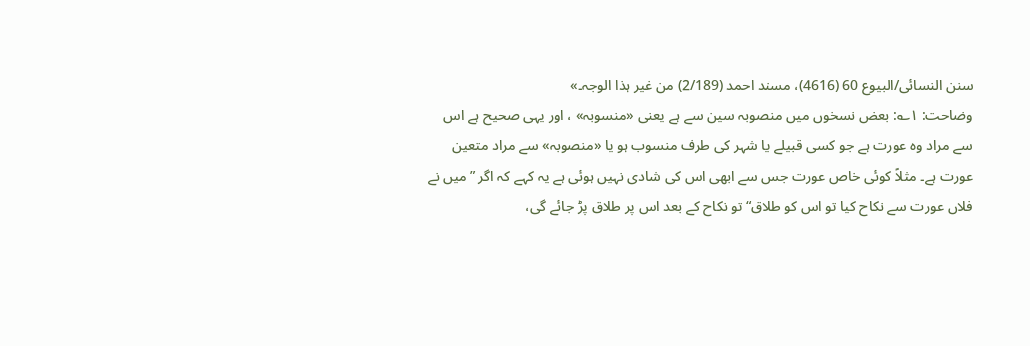سنن النسائی/البیوع 60 (4616)، مسند احمد (2/189) من غیر ہذا الوجہ۔»
وضاحت: ۱؎: بعض نسخوں میں منصوبہ سین سے ہے یعنی «منسوبہ» ، اور یہی صحیح ہے اس سے مراد وہ عورت ہے جو کسی قبیلے یا شہر کی طرف منسوب ہو یا «منصوبہ» سے مراد متعین عورت ہے۔ مثلاً کوئی خاص عورت جس سے ابھی اس کی شادی نہیں ہوئی ہے یہ کہے کہ اگر ”میں نے فلاں عورت سے نکاح کیا تو اس کو طلاق“ تو نکاح کے بعد اس پر طلاق پڑ جائے گی،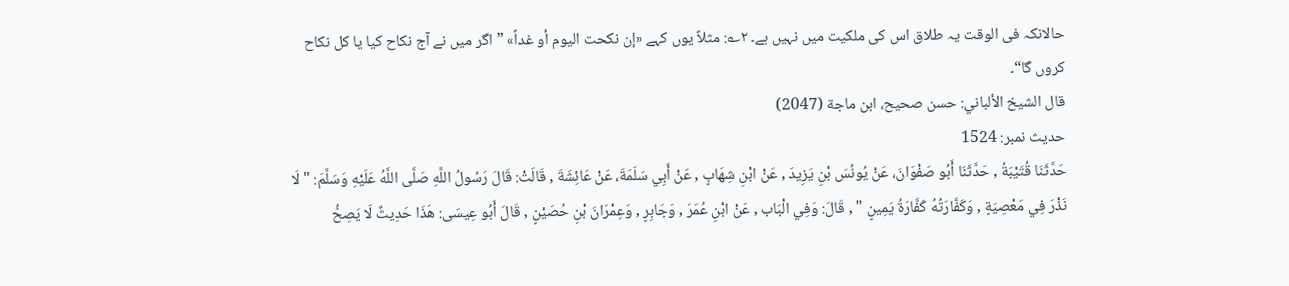حالانکہ فی الوقت یہ طلاق اس کی ملکیت میں نہیں ہے۔ ۲؎: مثلاً یوں کہے «إن نكحت اليوم أو غداً» ”اگر میں نے آج نکاح کیا یا کل نکاح کروں گا“۔
قال الشيخ الألباني: حسن صحيح، ابن ماجة (2047)
حدیث نمبر: 1524
حَدَّثَنَا قُتَيْبَةُ , حَدَّثَنَا أَبُو صَفْوَانَ، عَنْ يُونُسَ بْنِ يَزِيدَ , عَنْ ابْنِ شِهَابٍ , عَنْ أَبِي سَلَمَةَ، عَنْ عَائِشَةَ , قَالَتْ: قَالَ رَسُولُ اللَّهِ صَلَّى اللَّهُ عَلَيْهِ وَسَلَّمَ: " لَا نَذْرَ فِي مَعْصِيَةٍ , وَكَفَّارَتُهُ كَفَّارَةُ يَمِينٍ " , قَالَ: وَفِي الْبَاب , عَنْ ابْنِ عُمَرَ , وَجَابِرٍ , وَعِمْرَانَ بْنِ حُصَيْنٍ , قَالَ أَبُو عِيسَى: هَذَا حَدِيثٌ لَا يَصِحُّ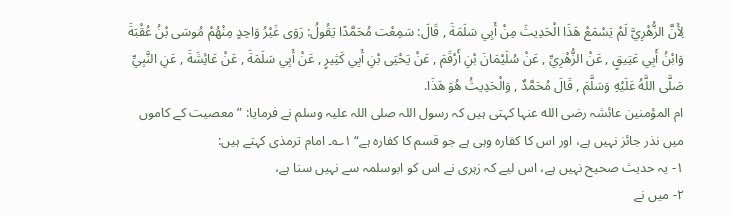لِأَنَّ الزُّهْرِيَّ لَمْ يَسْمَعْ هَذَا الْحَدِيثَ مِنْ أَبِي سَلَمَةَ , قَالَ: سَمِعْت مُحَمَّدًا يَقُولُ: رَوَى غَيْرُ وَاحِدٍ مِنْهُمْ مُوسَى بْنُ عُقْبَةَ وَابْنُ أَبِي عَتِيقٍ , عَنْ الزُّهْرِيِّ , عَنْ سُلَيْمَانَ بْنِ أَرْقَمَ , عَنْ يَحْيَى بْنِ أَبِي كَثِيرٍ , عَنْ أَبِي سَلَمَةَ , عَنْ عَائِشَةَ , عَنِ النَّبِيِّ صَلَّى اللَّهُ عَلَيْهِ وَسَلَّمَ , قَالَ مُحَمَّدٌ , وَالْحَدِيثُ هُوَ هَذَا.
ام المؤمنین عائشہ رضی الله عنہا کہتی ہیں کہ رسول اللہ صلی اللہ علیہ وسلم نے فرمایا: ”معصیت کے کاموں میں نذر جائز نہیں ہے، اور اس کا کفارہ وہی ہے جو قسم کا کفارہ ہے“ ۱؎۔ امام ترمذی کہتے ہیں:
۱- یہ حدیث صحیح نہیں ہے، اس لیے کہ زہری نے اس کو ابوسلمہ سے نہیں سنا ہے،
۲- میں نے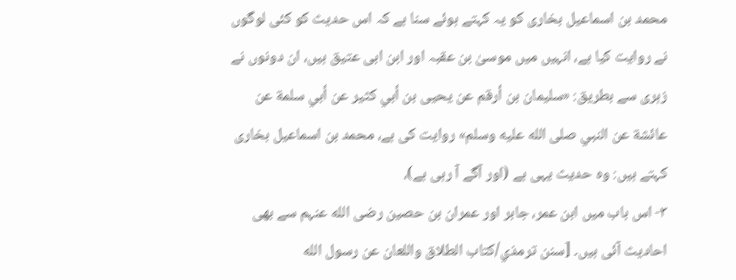محمد بن اسماعیل بخاری کو یہ کہتے ہوئے سنا ہے کہ اس حدیث کو کئی لوگوں نے روایت کیا ہے، انہیں میں موسیٰ بن عقبہ اور ابن ابی عتیق ہیں، ان دونوں نے زہری سے بطریق: «سليمان بن أرقم عن يحيى بن أبي كثير عن أبي سلمة عن عائشة عن النبي صلى الله عليه وسلم» روایت کی ہے، محمد بن اسماعیل بخاری کہتے ہیں: وہ حدیث یہی ہے (اور آگے آ رہی ہے)،
۳- اس باب میں ابن عمر، جابر اور عمران بن حصین رضی الله عنہم سے بھی احادیث آئی ہیں۔ [سنن ترمذي/كتاب الطلاق واللعان عن رسول الله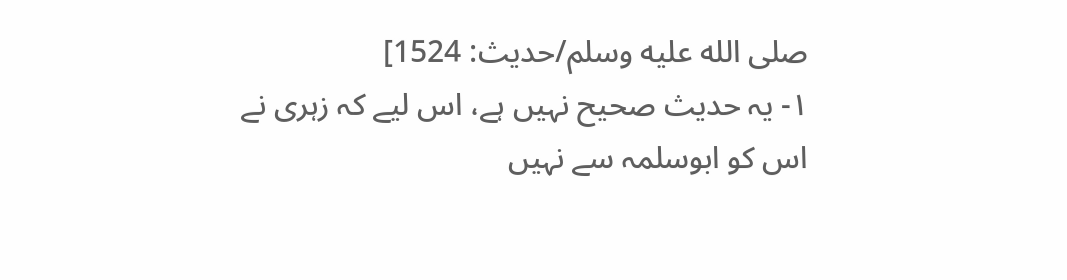صلى الله عليه وسلم/حدیث: 1524]
۱- یہ حدیث صحیح نہیں ہے، اس لیے کہ زہری نے اس کو ابوسلمہ سے نہیں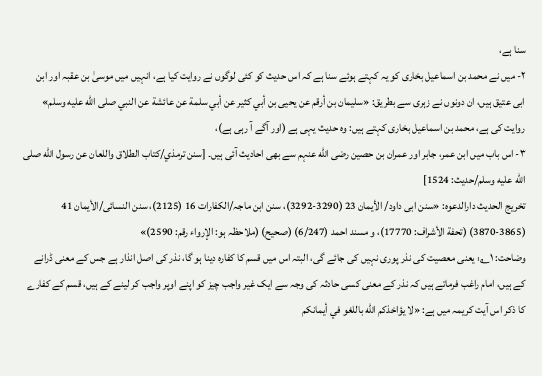سنا ہے،
۲- میں نے محمد بن اسماعیل بخاری کو یہ کہتے ہوئے سنا ہے کہ اس حدیث کو کئی لوگوں نے روایت کیا ہے، انہیں میں موسیٰ بن عقبہ اور ابن ابی عتیق ہیں، ان دونوں نے زہری سے بطریق: «سليمان بن أرقم عن يحيى بن أبي كثير عن أبي سلمة عن عائشة عن النبي صلى الله عليه وسلم» روایت کی ہے، محمد بن اسماعیل بخاری کہتے ہیں: وہ حدیث یہی ہے (اور آگے آ رہی ہے)،
۳- اس باب میں ابن عمر، جابر اور عمران بن حصین رضی الله عنہم سے بھی احادیث آئی ہیں۔ [سنن ترمذي/كتاب الطلاق واللعان عن رسول الله صلى الله عليه وسلم/حدیث: 1524]
تخریج الحدیث دارالدعوہ: «سنن ابی داود/ الأیمان 23 (3290-3292)، سنن ابن ماجہ/الکفارات 16 (2125)، سنن النسائی/الأیمان 41 (3865-3870) (تحفة الأشراف: 17770)، و مسند احمد (6/247) (صحیح) (ملاحظہ ہو: الإرواء رقم: 2590)»
وضاحت: ۱؎: یعنی معصیت کی نذر پوری نہیں کی جائے گی، البتہ اس میں قسم کا کفارہ دینا ہو گا، نذر کی اصل انذار ہے جس کے معنی ڈرانے کے ہیں، امام راغب فرماتے ہیں کہ نذر کے معنی کسی حادثہ کی وجہ سے ایک غیر واجب چیز کو اپنے اوپر واجب کر لینے کے ہیں، قسم کے کفارے کا ذکر اس آیت کریمہ میں ہے: «لا يؤاخذكم الله باللغو في أيمانكم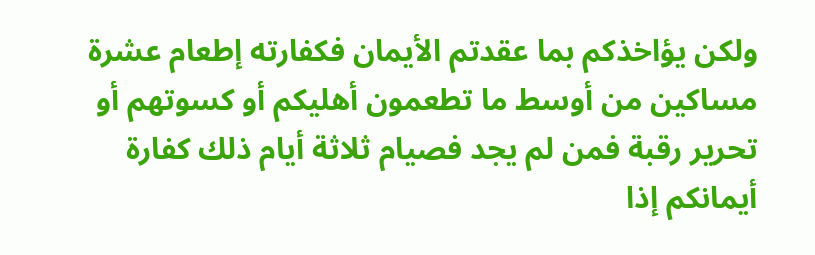ولكن يؤاخذكم بما عقدتم الأيمان فكفارته إطعام عشرة مساكين من أوسط ما تطعمون أهليكم أو كسوتهم أو تحرير رقبة فمن لم يجد فصيام ثلاثة أيام ذلك كفارة أيمانكم إذا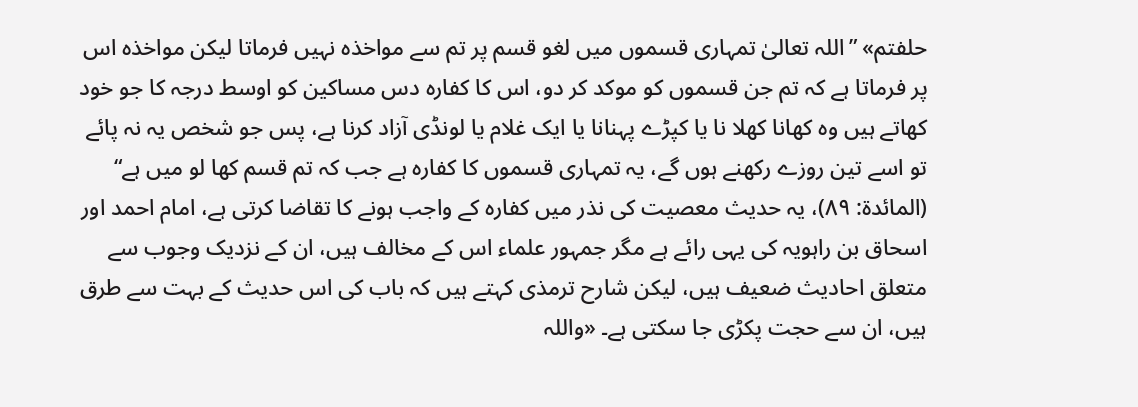حلفتم» ”اللہ تعالیٰ تمہاری قسموں میں لغو قسم پر تم سے مواخذہ نہیں فرماتا لیکن مواخذہ اس پر فرماتا ہے کہ تم جن قسموں کو موکد کر دو، اس کا کفارہ دس مساکین کو اوسط درجہ کا جو خود کھاتے ہیں وہ کھانا کھلا نا یا کپڑے پہنانا یا ایک غلام یا لونڈی آزاد کرنا ہے، پس جو شخص یہ نہ پائے تو اسے تین روزے رکھنے ہوں گے، یہ تمہاری قسموں کا کفارہ ہے جب کہ تم قسم کھا لو میں ہے“ (المائدة: ۸۹)، یہ حدیث معصیت کی نذر میں کفارہ کے واجب ہونے کا تقاضا کرتی ہے، امام احمد اور اسحاق بن راہویہ کی یہی رائے ہے مگر جمہور علماء اس کے مخالف ہیں، ان کے نزدیک وجوب سے متعلق احادیث ضعیف ہیں، لیکن شارح ترمذی کہتے ہیں کہ باب کی اس حدیث کے بہت سے طرق ہیں، ان سے حجت پکڑی جا سکتی ہے۔ «واللہ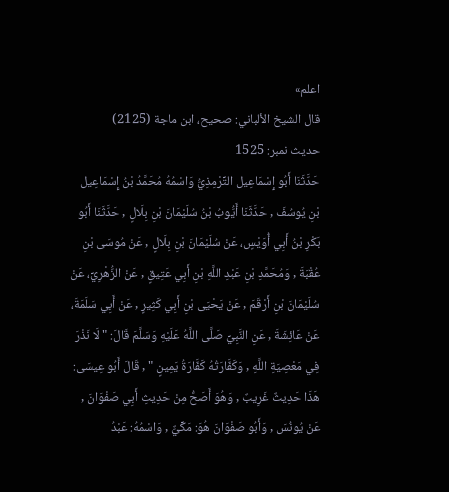اعلم»
قال الشيخ الألباني: صحيح، ابن ماجة (2125)
حدیث نمبر: 1525
حَدَّثَنَا أَبُو إِسْمَاعِيل التِّرْمِذِيُّ وَاسْمُهُ مُحَمَّدُ بْنُ إِسْمَاعِيل بْنِ يُوسُفَ , حَدَّثَنَا أَيُّوبُ بْنُ سُلَيْمَانَ بْنِ بِلَالٍ , حَدَّثَنَا أَبُو بَكْرِ بْنُ أَبِي أُوَيْسٍ، عَنْ سُلَيْمَانَ بْنِ بِلَالٍ , عَنْ مُوسَى بْنِ عُقْبَةَ , وَمُحَمَّدِ بْنِ عَبْدِ اللَّهِ بْنِ أَبِي عَتِيقٍ , عَنْ الزُّهْرِيِّ، عَنْ سُلَيْمَانَ بْنِ أَرْقَمَ , عَنْ يَحْيَى بْنِ أَبِي كَثِيرٍ , عَنْ أَبِي سَلَمَةَ، عَنْ عَائِشَةَ , عَنِ النَّبِيِّ صَلَّى اللَّهُ عَلَيْهِ وَسَلَّمَ قَالَ: " لَا نَذْرَ فِي مَعْصِيَةِ اللَّهِ , وَكَفَّارَتُهُ كَفَّارَةُ يَمِينٍ " , قَالَ أَبُو عِيسَى: هَذَا حَدِيثٌ غَرِيبٌ , وَهُوَ أَصَحُّ مِنْ حَدِيثِ أَبِي صَفْوَانَ , عَنْ يُونُسَ , وَأَبُو صَفْوَانَ هُوَ: مَكِّيٌّ , وَاسْمُهُ: عَبْدُ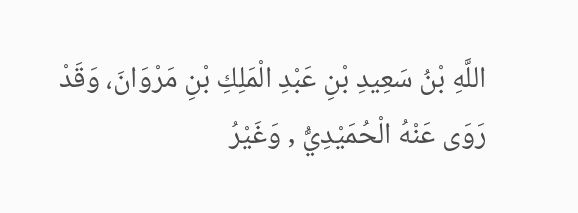اللَّهِ بْنُ سَعِيدِ بْنِ عَبْدِ الْمَلِكِ بْنِ مَرْوَانَ، وَقَدْ رَوَى عَنْهُ الْحُمَيْدِيُّ , وَغَيْرُ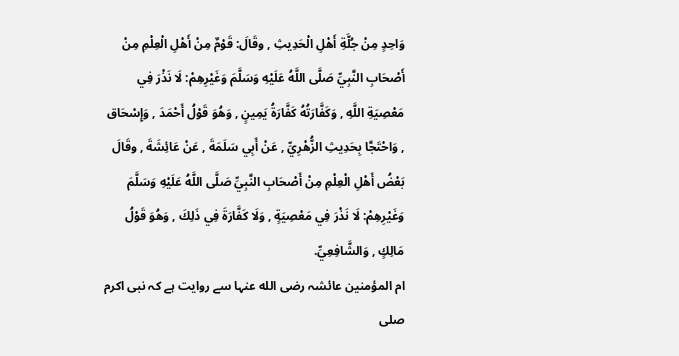وَاحِدٍ مِنْ جُلَّةِ أَهْلِ الْحَدِيثِ , وقَالَ: قَوْمٌ مِنْ أَهْلِ الْعِلْمِ مِنْ أَصْحَابِ النَّبِيِّ صَلَّى اللَّهُ عَلَيْهِ وَسَلَّمَ وَغَيْرِهِمْ: لَا نَذْرَ فِي مَعْصِيَةِ اللَّهِ , وَكَفَّارَتُهُ كَفَّارَةُ يَمِينٍ , وَهُوَ قَوْلُ أَحْمَدَ , وَإِسْحَاق , وَاحْتَجَّا بِحَدِيثِ الزُّهْرِيِّ , عَنْ أَبِي سَلَمَةَ , عَنْ عَائِشَةَ , وقَالَ بَعْضُ أَهْلِ الْعِلْمِ مِنْ أَصْحَابِ النَّبِيِّ صَلَّى اللَّهُ عَلَيْهِ وَسَلَّمَ وَغَيْرِهِمْ: لَا نَذْرَ فِي مَعْصِيَةٍ , وَلَا كَفَّارَةَ فِي ذَلِكَ , وَهُوَ قَوْلُ مَالِكٍ , وَالشَّافِعِيِّ.
ام المؤمنین عائشہ رضی الله عنہا سے روایت ہے کہ نبی اکرم صلی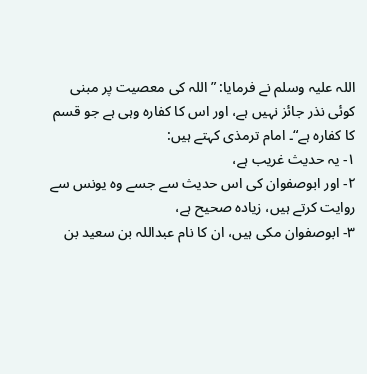اللہ علیہ وسلم نے فرمایا: ”اللہ کی معصیت پر مبنی کوئی نذر جائز نہیں ہے، اور اس کا کفارہ وہی ہے جو قسم کا کفارہ ہے“۔ امام ترمذی کہتے ہیں:
۱- یہ حدیث غریب ہے،
۲- اور ابوصفوان کی اس حدیث سے جسے وہ یونس سے روایت کرتے ہیں، زیادہ صحیح ہے،
۳- ابوصفوان مکی ہیں، ان کا نام عبداللہ بن سعید بن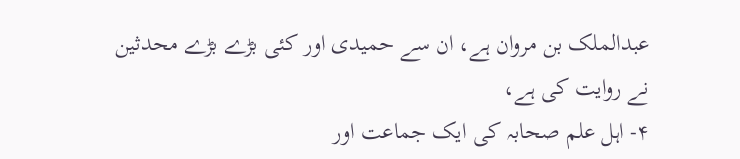عبدالملک بن مروان ہے، ان سے حمیدی اور کئی بڑے بڑے محدثین نے روایت کی ہے،
۴- اہل علم صحابہ کی ایک جماعت اور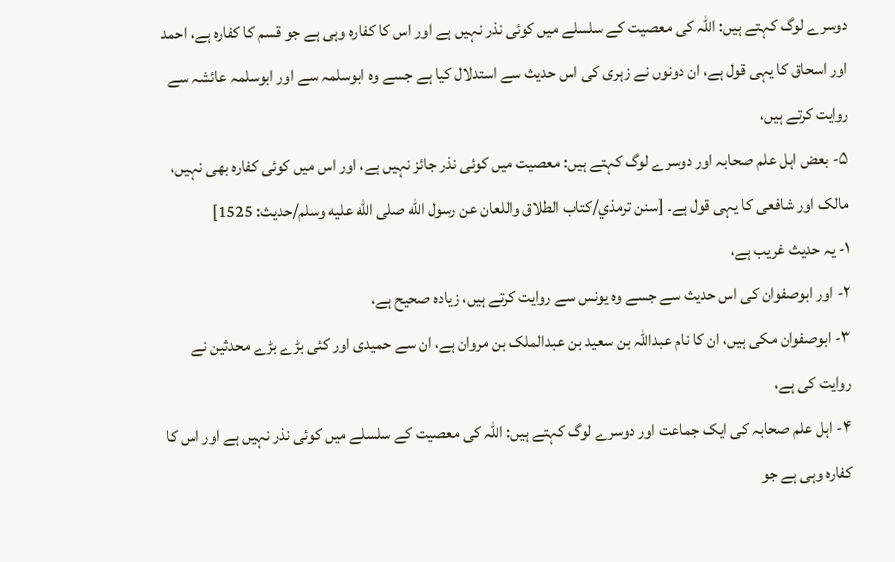دوسرے لوگ کہتے ہیں: اللہ کی معصیت کے سلسلے میں کوئی نذر نہیں ہے اور اس کا کفارہ وہی ہے جو قسم کا کفارہ ہے، احمد اور اسحاق کا یہی قول ہے، ان دونوں نے زہری کی اس حدیث سے استدلال کیا ہے جسے وہ ابوسلمہ سے اور ابوسلمہ عائشہ سے روایت کرتے ہیں،
۵- بعض اہل علم صحابہ اور دوسرے لوگ کہتے ہیں: معصیت میں کوئی نذر جائز نہیں ہے، اور اس میں کوئی کفارہ بھی نہیں، مالک اور شافعی کا یہی قول ہے۔ [سنن ترمذي/كتاب الطلاق واللعان عن رسول الله صلى الله عليه وسلم/حدیث: 1525]
۱- یہ حدیث غریب ہے،
۲- اور ابوصفوان کی اس حدیث سے جسے وہ یونس سے روایت کرتے ہیں، زیادہ صحیح ہے،
۳- ابوصفوان مکی ہیں، ان کا نام عبداللہ بن سعید بن عبدالملک بن مروان ہے، ان سے حمیدی اور کئی بڑے بڑے محدثین نے روایت کی ہے،
۴- اہل علم صحابہ کی ایک جماعت اور دوسرے لوگ کہتے ہیں: اللہ کی معصیت کے سلسلے میں کوئی نذر نہیں ہے اور اس کا کفارہ وہی ہے جو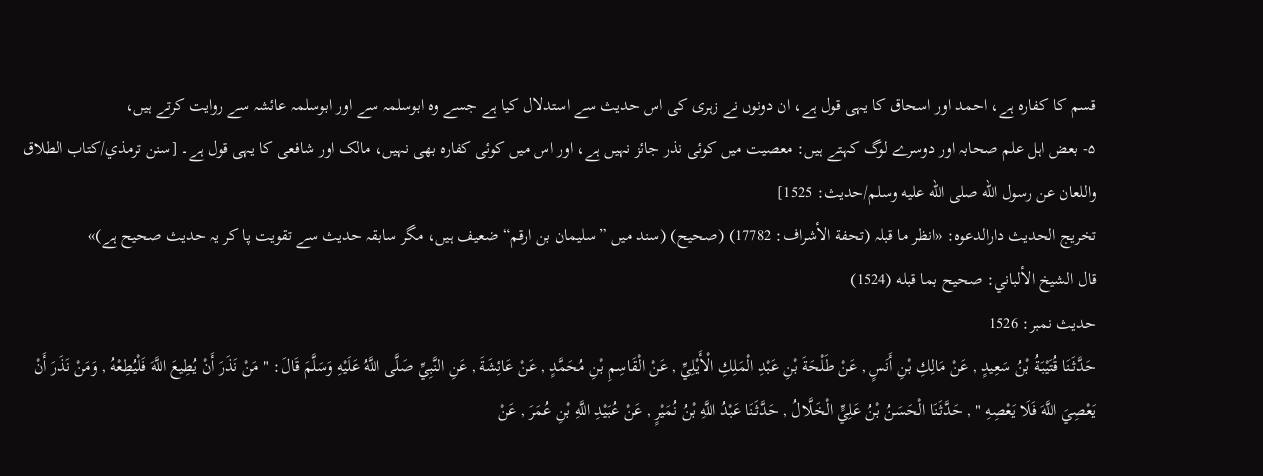قسم کا کفارہ ہے، احمد اور اسحاق کا یہی قول ہے، ان دونوں نے زہری کی اس حدیث سے استدلال کیا ہے جسے وہ ابوسلمہ سے اور ابوسلمہ عائشہ سے روایت کرتے ہیں،
۵- بعض اہل علم صحابہ اور دوسرے لوگ کہتے ہیں: معصیت میں کوئی نذر جائز نہیں ہے، اور اس میں کوئی کفارہ بھی نہیں، مالک اور شافعی کا یہی قول ہے۔ [سنن ترمذي/كتاب الطلاق واللعان عن رسول الله صلى الله عليه وسلم/حدیث: 1525]
تخریج الحدیث دارالدعوہ: «انظر ما قبلہ (تحفة الأشراف: 17782) (صحیح) (سند میں ”سلیمان بن ارقم“ ضعیف ہیں، مگر سابقہ حدیث سے تقویت پا کر یہ حدیث صحیح ہے)»
قال الشيخ الألباني: صحيح بما قبله (1524)
حدیث نمبر: 1526
حَدَّثَنَا قُتَيْبَةُ بْنُ سَعِيدٍ , عَنْ مَالِكِ بْنِ أَنَسٍ , عَنْ طَلْحَةَ بْنِ عَبْدِ الْمَلِكِ الْأَيْلِيِّ , عَنْ الْقَاسِمِ بْنِ مُحَمَّدٍ , عَنْ عَائِشَةَ , عَنِ النَّبِيِّ صَلَّى اللَّهُ عَلَيْهِ وَسَلَّمَ قَالَ: " مَنْ نَذَرَ أَنْ يُطِيعَ اللَّهَ فَلْيُطِعْهُ , وَمَنْ نَذَرَ أَنْ يَعْصِيَ اللَّهَ فَلَا يَعْصِهِ " , حَدَّثَنَا الْحَسَنُ بْنُ عَلِيٍّ الْخَلَّالُ , حَدَّثَنَا عَبْدُ اللَّهِ بْنُ نُمَيْرٍ , عَنْ عُبَيْدِ اللَّهِ بْنِ عُمَرَ , عَنْ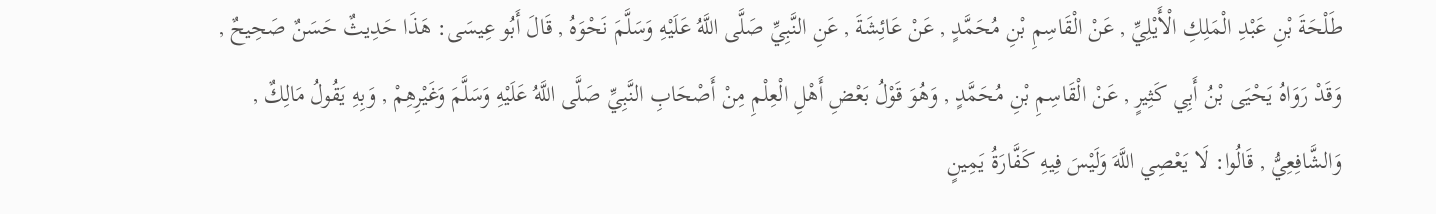طَلْحَةَ بْنِ عَبْدِ الْمَلِكِ الْأَيْلِيِّ , عَنْ الْقَاسِمِ بْنِ مُحَمَّدٍ , عَنْ عَائِشَةَ , عَنِ النَّبِيِّ صَلَّى اللَّهُ عَلَيْهِ وَسَلَّمَ نَحْوَهُ , قَالَ أَبُو عِيسَى: هَذَا حَدِيثٌ حَسَنٌ صَحِيحٌ , وَقَدْ رَوَاهُ يَحْيَى بْنُ أَبِي كَثِيرٍ , عَنْ الْقَاسِمِ بْنِ مُحَمَّدٍ , وَهُوَ قَوْلُ بَعْضِ أَهْلِ الْعِلْمِ مِنْ أَصْحَابِ النَّبِيِّ صَلَّى اللَّهُ عَلَيْهِ وَسَلَّمَ وَغَيْرِهِمْ , وَبِهِ يَقُولُ مَالِكٌ , وَالشَّافِعِيُّ , قَالُوا: لَا يَعْصِي اللَّهَ وَلَيْسَ فِيهِ كَفَّارَةُ يَمِينٍ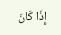إِذَا كَانَ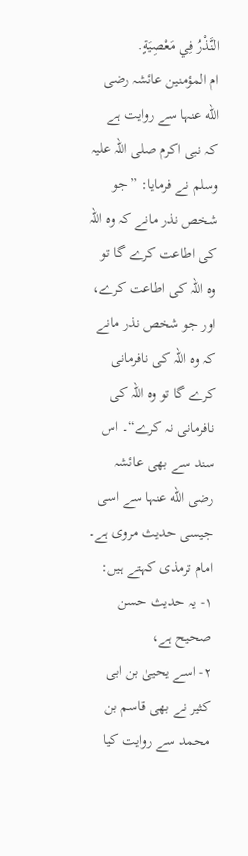النَّذْرُ فِي مَعْصِيَةٍ.
ام المؤمنین عائشہ رضی الله عنہا سے روایت ہے کہ نبی اکرم صلی اللہ علیہ وسلم نے فرمایا: ”جو شخص نذر مانے کہ وہ اللہ کی اطاعت کرے گا تو وہ اللہ کی اطاعت کرے، اور جو شخص نذر مانے کہ وہ اللہ کی نافرمانی کرے گا تو وہ اللہ کی نافرمانی نہ کرے“۔ اس سند سے بھی عائشہ رضی الله عنہا سے اسی جیسی حدیث مروی ہے۔ امام ترمذی کہتے ہیں:
۱- یہ حدیث حسن صحیح ہے،
۲- اسے یحییٰ بن ابی کثیر نے بھی قاسم بن محمد سے روایت کیا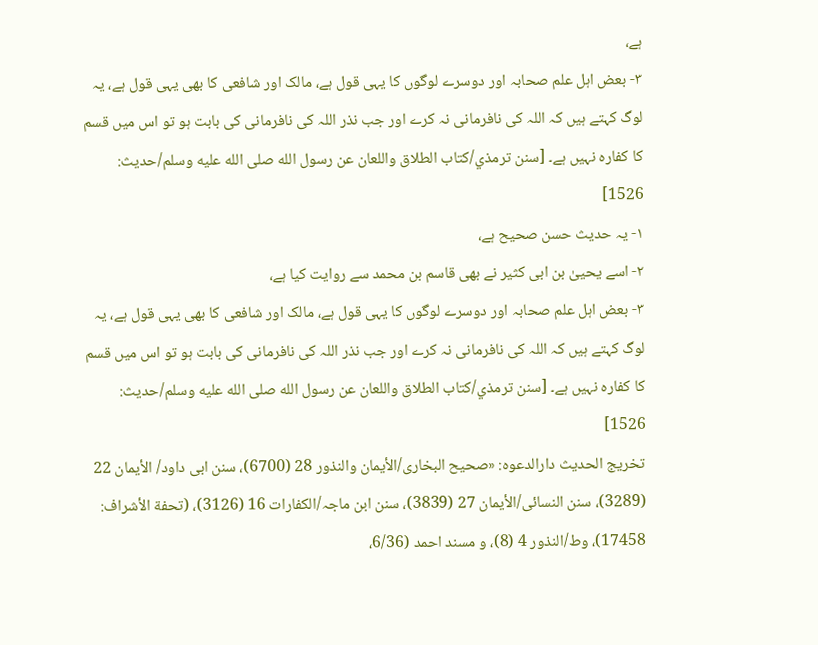ہے،
۳- بعض اہل علم صحابہ اور دوسرے لوگوں کا یہی قول ہے، مالک اور شافعی کا بھی یہی قول ہے، یہ لوگ کہتے ہیں کہ اللہ کی نافرمانی نہ کرے اور جب نذر اللہ کی نافرمانی کی بابت ہو تو اس میں قسم کا کفارہ نہیں ہے۔ [سنن ترمذي/كتاب الطلاق واللعان عن رسول الله صلى الله عليه وسلم/حدیث: 1526]
۱- یہ حدیث حسن صحیح ہے،
۲- اسے یحییٰ بن ابی کثیر نے بھی قاسم بن محمد سے روایت کیا ہے،
۳- بعض اہل علم صحابہ اور دوسرے لوگوں کا یہی قول ہے، مالک اور شافعی کا بھی یہی قول ہے، یہ لوگ کہتے ہیں کہ اللہ کی نافرمانی نہ کرے اور جب نذر اللہ کی نافرمانی کی بابت ہو تو اس میں قسم کا کفارہ نہیں ہے۔ [سنن ترمذي/كتاب الطلاق واللعان عن رسول الله صلى الله عليه وسلم/حدیث: 1526]
تخریج الحدیث دارالدعوہ: «صحیح البخاری/الأیمان والنذور 28 (6700)، سنن ابی داود/ الأیمان 22 (3289)، سنن النسائی/الأیمان 27 (3839)، سنن ابن ماجہ/الکفارات 16 (3126)، (تحفة الأشراف: 17458)، وط/النذور 4 (8)، و مسند احمد (6/36،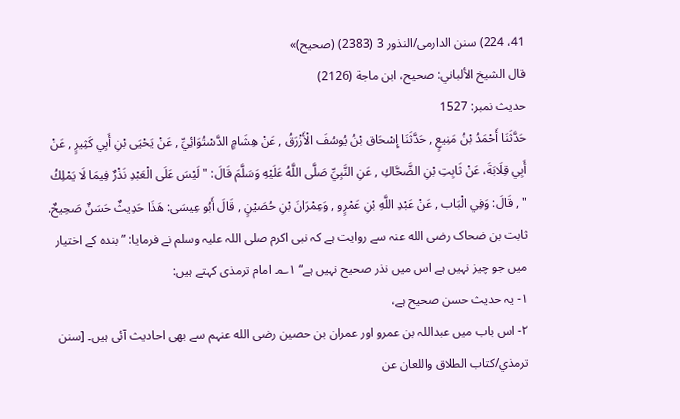41، 224) سنن الدارمی/النذور 3 (2383) (صحیح)»
قال الشيخ الألباني: صحيح، ابن ماجة (2126)
حدیث نمبر: 1527
حَدَّثَنَا أَحْمَدُ بْنُ مَنِيعٍ , حَدَّثَنَا إِسْحَاق بْنُ يُوسُفَ الْأَزْرَقُ , عَنْ هِشَامٍ الدَّسْتُوَائِيِّ , عَنْ يَحْيَى بْنِ أَبِي كَثِيرٍ , عَنْ أَبِي قِلَابَةَ، عَنْ ثَابِتِ بْنِ الضَّحَّاكِ , عَنِ النَّبِيِّ صَلَّى اللَّهُ عَلَيْهِ وَسَلَّمَ قَالَ: " لَيْسَ عَلَى الْعَبْدِ نَذْرٌ فِيمَا لَا يَمْلِكُ " , قَالَ: وَفِي الْبَاب , عَنْ عَبْدِ اللَّهِ بْنِ عَمْرٍو , وَعِمْرَانَ بْنِ حُصَيْنٍ , قَالَ أَبُو عِيسَى: هَذَا حَدِيثٌ حَسَنٌ صَحِيحٌ.
ثابت بن ضحاک رضی الله عنہ سے روایت ہے کہ نبی اکرم صلی اللہ علیہ وسلم نے فرمایا: ”بندہ کے اختیار میں جو چیز نہیں ہے اس میں نذر صحیح نہیں ہے“ ۱؎۔ امام ترمذی کہتے ہیں:
۱- یہ حدیث حسن صحیح ہے،
۲- اس باب میں عبداللہ بن عمرو اور عمران بن حصین رضی الله عنہم سے بھی احادیث آئی ہیں۔ [سنن ترمذي/كتاب الطلاق واللعان عن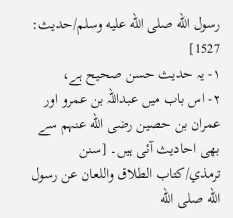رسول الله صلى الله عليه وسلم/حدیث: 1527]
۱- یہ حدیث حسن صحیح ہے،
۲- اس باب میں عبداللہ بن عمرو اور عمران بن حصین رضی الله عنہم سے بھی احادیث آئی ہیں۔ [سنن ترمذي/كتاب الطلاق واللعان عن رسول الله صلى الله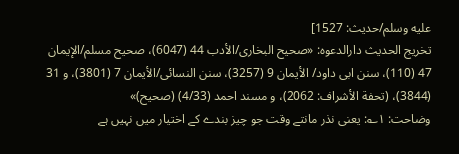عليه وسلم/حدیث: 1527]
تخریج الحدیث دارالدعوہ: «صحیح البخاری/الأدب 44 (6047)، صحیح مسلم/الإیمان 47 (110)، سنن ابی داود/ الأیمان 9 (3257)، سنن النسائی/الأیمان 7 (3801)، و 31 (3844)، (تحفة الأشراف: 2062)، و مسند احمد (4/33) (صحیح)»
وضاحت: ۱؎: یعنی نذر مانتے وقت جو چیز بندے کے اختیار میں نہیں ہے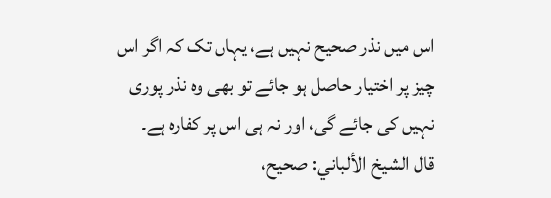اس میں نذر صحیح نہیں ہے، یہاں تک کہ اگر اس چیز پر اختیار حاصل ہو جائے تو بھی وہ نذر پوری نہیں کی جائے گی، اور نہ ہی اس پر کفارہ ہے۔
قال الشيخ الألباني: صحيح،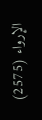الإرواء (2575)